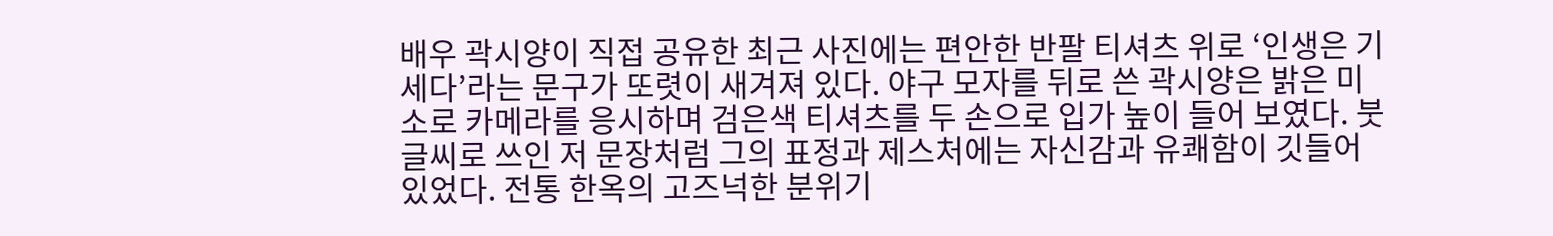배우 곽시양이 직접 공유한 최근 사진에는 편안한 반팔 티셔츠 위로 ‘인생은 기세다’라는 문구가 또렷이 새겨져 있다. 야구 모자를 뒤로 쓴 곽시양은 밝은 미소로 카메라를 응시하며 검은색 티셔츠를 두 손으로 입가 높이 들어 보였다. 붓글씨로 쓰인 저 문장처럼 그의 표정과 제스처에는 자신감과 유쾌함이 깃들어 있었다. 전통 한옥의 고즈넉한 분위기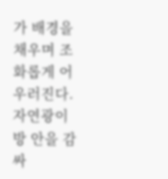가 배경을 채우며 조화롭게 어우러진다. 자연광이 방 안을 감싸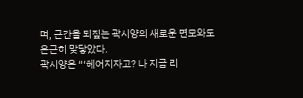며, 근간을 되짚는 곽시양의 새로운 면모와도 은근히 맞닿았다.
곽시양은 “‘헤어지자고? 나 지금 리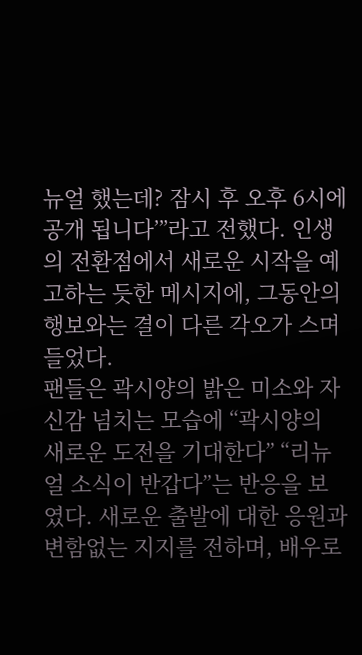뉴얼 했는데? 잠시 후 오후 6시에 공개 됩니다’”라고 전했다. 인생의 전환점에서 새로운 시작을 예고하는 듯한 메시지에, 그동안의 행보와는 결이 다른 각오가 스며들었다.
팬들은 곽시양의 밝은 미소와 자신감 넘치는 모습에 “곽시양의 새로운 도전을 기대한다” “리뉴얼 소식이 반갑다”는 반응을 보였다. 새로운 출발에 대한 응원과 변함없는 지지를 전하며, 배우로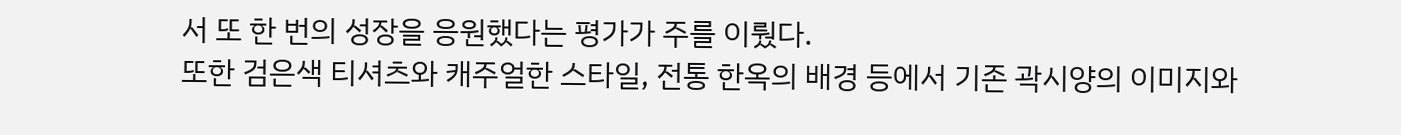서 또 한 번의 성장을 응원했다는 평가가 주를 이뤘다.
또한 검은색 티셔츠와 캐주얼한 스타일, 전통 한옥의 배경 등에서 기존 곽시양의 이미지와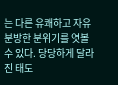는 다른 유쾌하고 자유분방한 분위기를 엿볼 수 있다. 당당하게 달라진 태도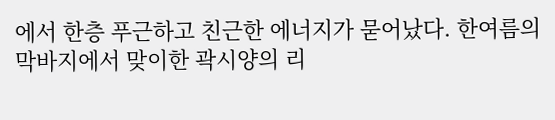에서 한층 푸근하고 친근한 에너지가 묻어났다. 한여름의 막바지에서 맞이한 곽시양의 리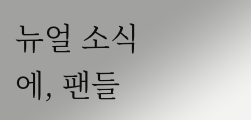뉴얼 소식에, 팬들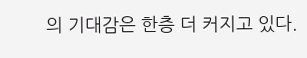의 기대감은 한층 더 커지고 있다.